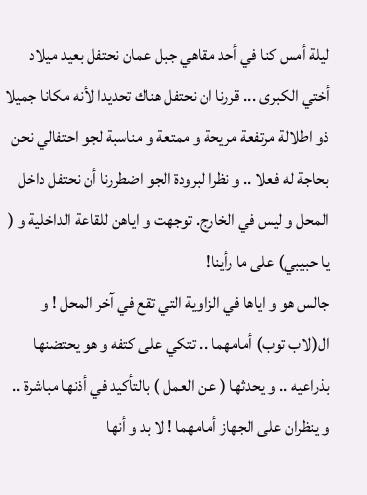ليلة أمس كنا في أحد مقاهي جبل عمان نحتفل بعيد ميلاد أختي الكبرى ... قررنا ان نحتفل هناك تحديدا لأنه مكانا جميلا ذو اطلالة مرتفعة مريحة و ممتعة و مناسبة لجو احتفالي نحن بحاجة له فعلا .. و نظرا لبرودة الجو اضطررنا أن نحتفل داخل المحل و ليس في الخارج. توجهت و اياهن للقاعة الداخلية و ( يا حبيبي) على ما رأينا!
جالس هو و اياها في الزاوية التي تقع في آخر المحل ! و ال(لاب توب) أمامهما .. تتكي على كتفه و هو يحتضنها بذراعيه .. و يحدثها ( عن العمل ) بالتأكيد في أذنها مباشرة .. و ينظران على الجهاز أمامهما ! لا بد و أنها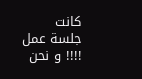كانت جلسة عمل !!!! و نحن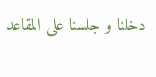دخلنا و جلسنا على المقاعد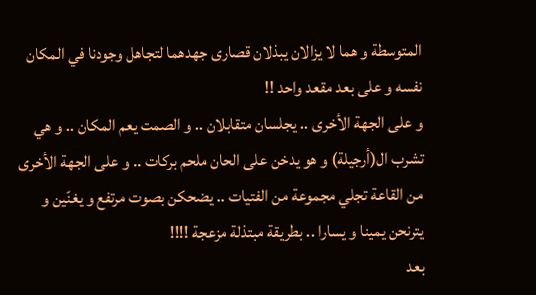المتوسطة و هما لا يزالان يبذلان قصارى جهدهما لتجاهل وجودنا في المكان نفسه و على بعد مقعد واحد !!
و على الجهة الأخرى .. يجلسان متقابلان .. و الصمت يعم المكان .. و هي تشرب ال(أرجيلة) و هو يدخن على الحان ملحم بركات .. و على الجهة الأخرى من القاعة تجلي مجموعة من الفتيات .. يضحكن بصوت مرتفع و يغنّين و يترنحن يمينا و يسارا .. بطريقة مبتذلة مزعجة !!!!
بعد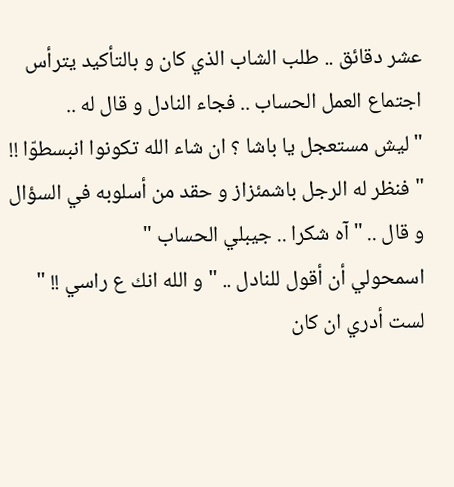عشر دقائق .. طلب الشاب الذي كان و بالتأكيد يترأس اجتماع العمل الحساب .. فجاء النادل و قال له ..
" ليش مستعجل يا باشا ؟ ان شاء الله تكونوا انبسطوّا !! " فنظر له الرجل باشمئزاز و حقد من أسلوبه في السؤال و قال .. " آه شكرا .. جيبلي الحساب "
اسمحولي أن أقول للنادل .. " و الله انك ع راسي !! "
لست أدري ان كان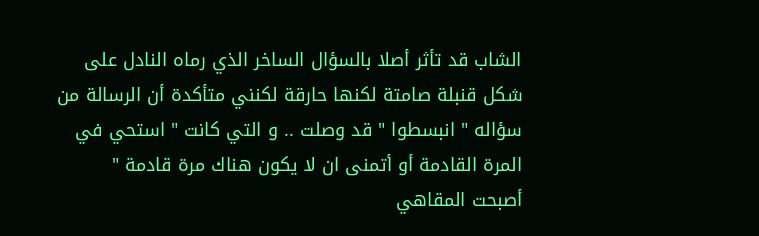الشاب قد تأثر أصلا بالسؤال الساخر الذي رماه النادل على شكل قنبلة صامتة لكنها حارقة لكنني متأكدة أن الرسالة من سؤاله " انبسطوا " قد وصلت .. و التي كانت " استحي في المرة القادمة أو أتمنى ان لا يكون هناك مرة قادمة "
أصبحت المقاهي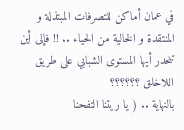في عمان أماكن للتصرفات المبتذلة و المنتقدة و الخالية من الحياء .. !! فإلى أين تنحدر أيها المستوى الشبابي على طريق اللاخلق ؟؟؟؟؟؟
بالنهاية .. ( يا ريتنا التفحنا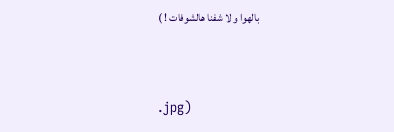بالهوا و لا شفنا هالشوفات ! )


.jpg)